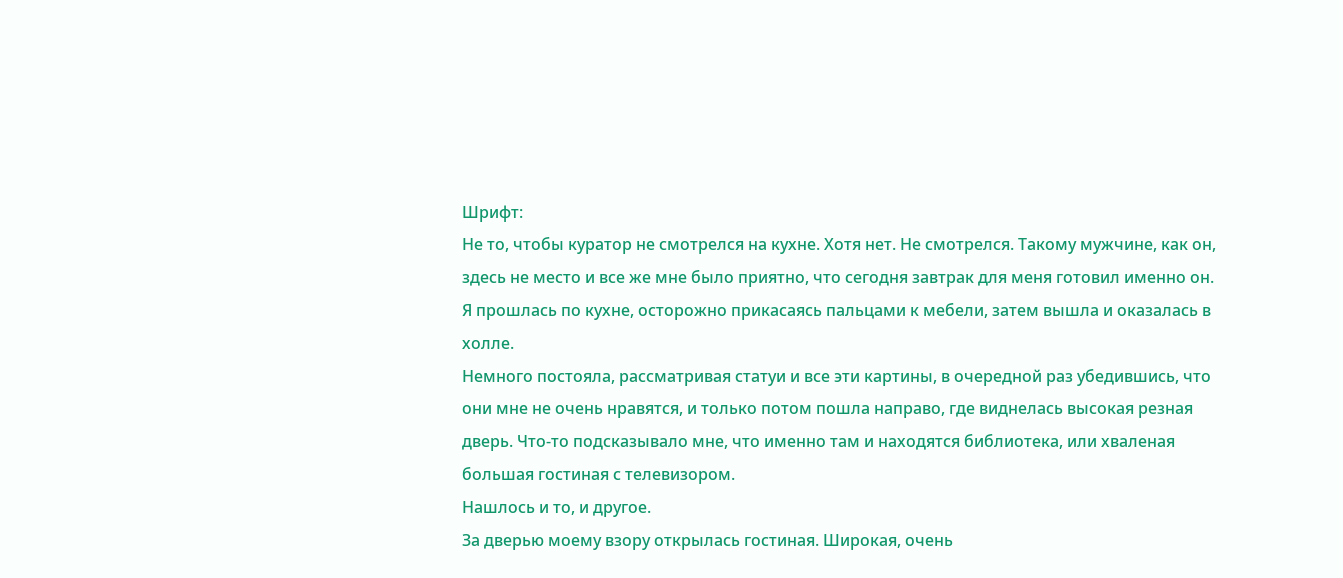Шрифт:
Не то, чтобы куратор не смотрелся на кухне. Хотя нет. Не смотрелся. Такому мужчине, как он, здесь не место и все же мне было приятно, что сегодня завтрак для меня готовил именно он.
Я прошлась по кухне, осторожно прикасаясь пальцами к мебели, затем вышла и оказалась в холле.
Немного постояла, рассматривая статуи и все эти картины, в очередной раз убедившись, что они мне не очень нравятся, и только потом пошла направо, где виднелась высокая резная дверь. Что-то подсказывало мне, что именно там и находятся библиотека, или хваленая большая гостиная с телевизором.
Нашлось и то, и другое.
За дверью моему взору открылась гостиная. Широкая, очень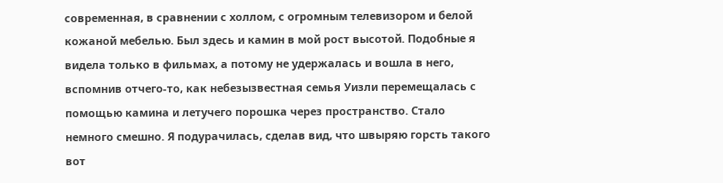современная, в сравнении с холлом, с огромным телевизором и белой кожаной мебелью. Был здесь и камин в мой рост высотой. Подобные я видела только в фильмах, а потому не удержалась и вошла в него, вспомнив отчего-то, как небезызвестная семья Уизли перемещалась с помощью камина и летучего порошка через пространство. Стало немного смешно. Я подурачилась, сделав вид, что швыряю горсть такого вот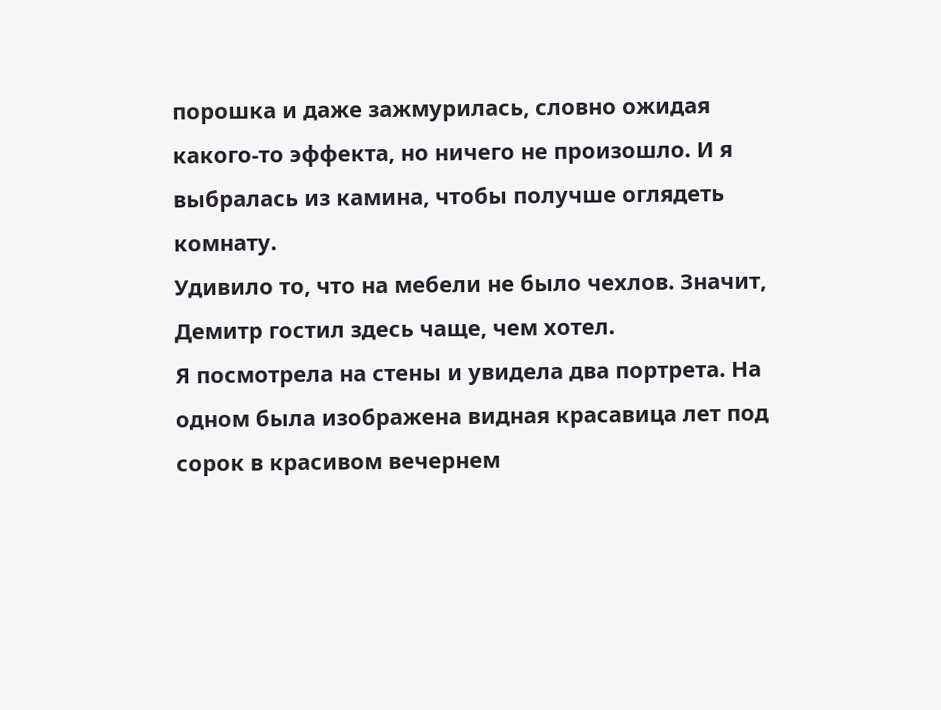порошка и даже зажмурилась, словно ожидая какого-то эффекта, но ничего не произошло. И я выбралась из камина, чтобы получше оглядеть комнату.
Удивило то, что на мебели не было чехлов. Значит, Демитр гостил здесь чаще, чем хотел.
Я посмотрела на стены и увидела два портрета. На одном была изображена видная красавица лет под сорок в красивом вечернем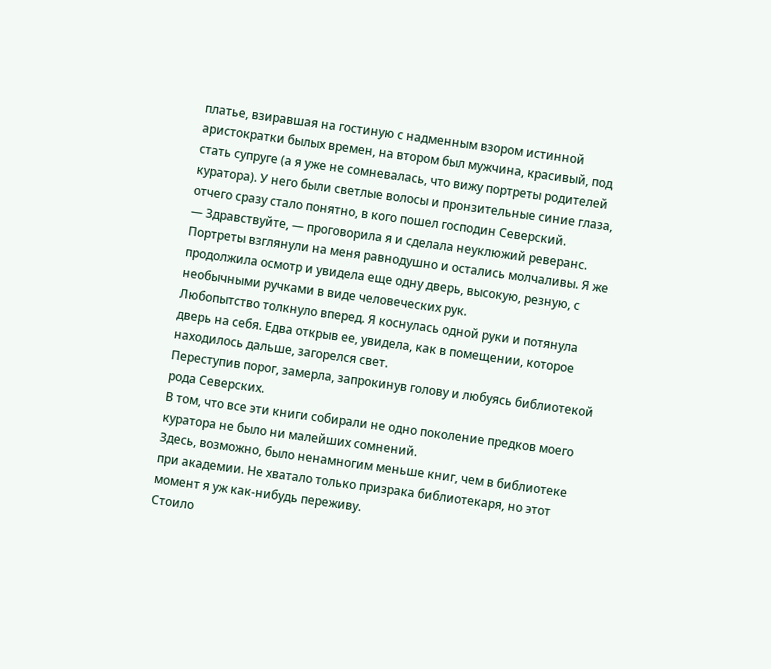платье, взиравшая на гостиную с надменным взором истинной аристократки былых времен, на втором был мужчина, красивый, под стать супруге (а я уже не сомневалась, что вижу портреты родителей куратора). У него были светлые волосы и пронзительные синие глаза, отчего сразу стало понятно, в кого пошел господин Северский.
— Здравствуйте, — проговорила я и сделала неуклюжий реверанс.
Портреты взглянули на меня равнодушно и остались молчаливы. Я же продолжила осмотр и увидела еще одну дверь, высокую, резную, с необычными ручками в виде человеческих рук.
Любопытство толкнуло вперед. Я коснулась одной руки и потянула дверь на себя. Едва открыв ее, увидела, как в помещении, которое находилось дальше, загорелся свет.
Переступив порог, замерла, запрокинув голову и любуясь библиотекой рода Северских.
В том, что все эти книги собирали не одно поколение предков моего куратора не было ни малейших сомнений.
Здесь, возможно, было ненамногим меньше книг, чем в библиотеке при академии. Не хватало только призрака библиотекаря, но этот момент я уж как-нибудь переживу.
Стоило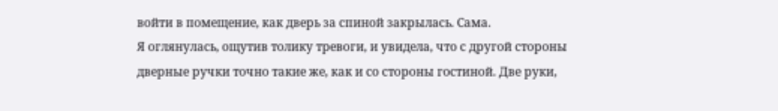войти в помещение, как дверь за спиной закрылась. Сама.
Я оглянулась, ощутив толику тревоги, и увидела, что с другой стороны дверные ручки точно такие же, как и со стороны гостиной. Две руки,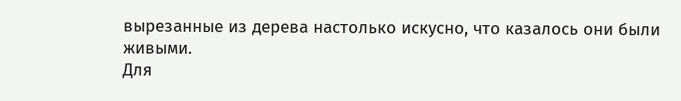вырезанные из дерева настолько искусно, что казалось они были живыми.
Для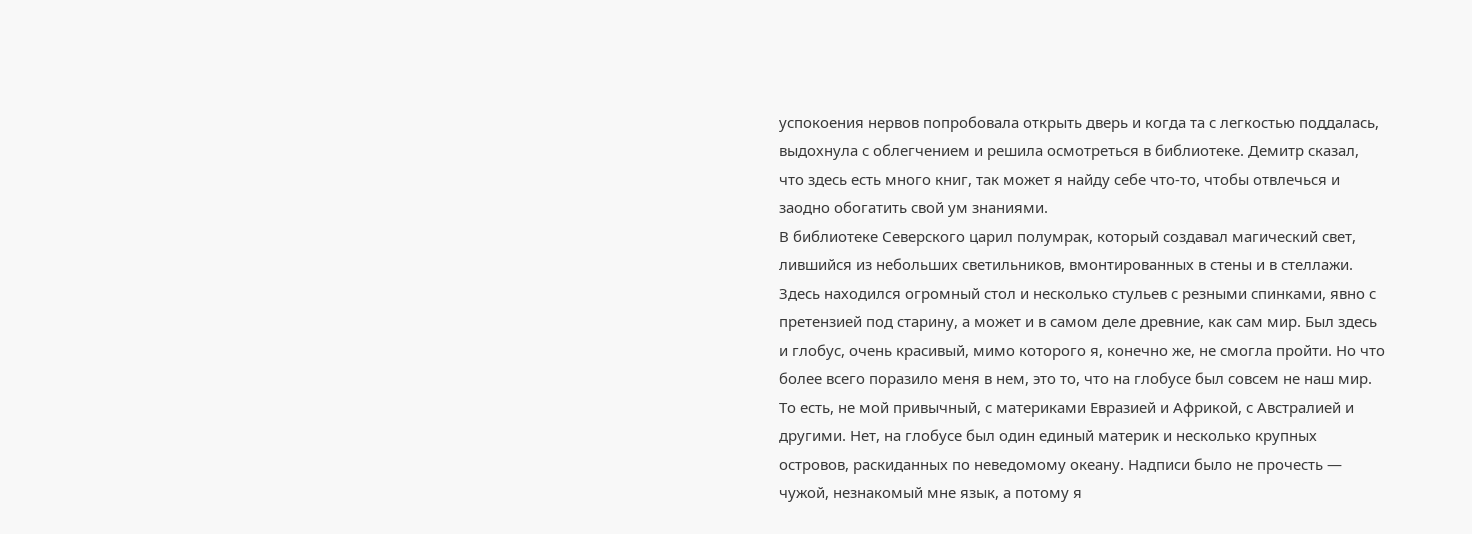успокоения нервов попробовала открыть дверь и когда та с легкостью поддалась, выдохнула с облегчением и решила осмотреться в библиотеке. Демитр сказал, что здесь есть много книг, так может я найду себе что-то, чтобы отвлечься и заодно обогатить свой ум знаниями.
В библиотеке Северского царил полумрак, который создавал магический свет, лившийся из небольших светильников, вмонтированных в стены и в стеллажи. Здесь находился огромный стол и несколько стульев с резными спинками, явно с претензией под старину, а может и в самом деле древние, как сам мир. Был здесь и глобус, очень красивый, мимо которого я, конечно же, не смогла пройти. Но что более всего поразило меня в нем, это то, что на глобусе был совсем не наш мир. То есть, не мой привычный, с материками Евразией и Африкой, с Австралией и другими. Нет, на глобусе был один единый материк и несколько крупных островов, раскиданных по неведомому океану. Надписи было не прочесть — чужой, незнакомый мне язык, а потому я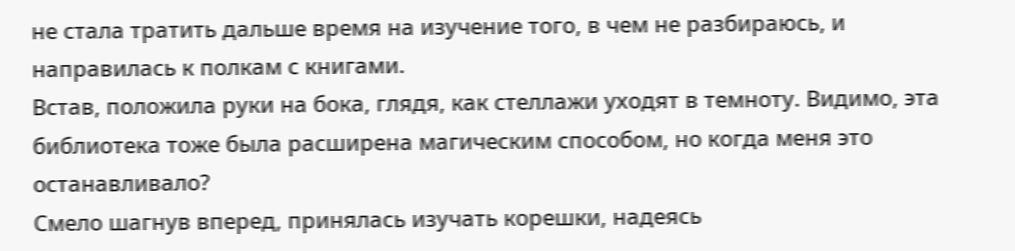не стала тратить дальше время на изучение того, в чем не разбираюсь, и направилась к полкам с книгами.
Встав, положила руки на бока, глядя, как стеллажи уходят в темноту. Видимо, эта библиотека тоже была расширена магическим способом, но когда меня это останавливало?
Смело шагнув вперед, принялась изучать корешки, надеясь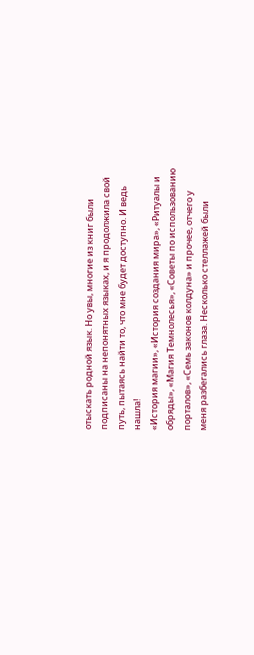отыскать родной язык. Но увы, многие из книг были подписаны на непонятных языках, и я продолжила свой путь, пытаясь найти то, что мне будет доступно. И ведь нашла!
«История магии», «История создания мира», «Ритуалы и обряды», «Магия Темнолесья», «Советы по использованию порталов», «Семь законов колдуна» и прочее, отчего у меня разбегались глаза. Несколько стеллажей были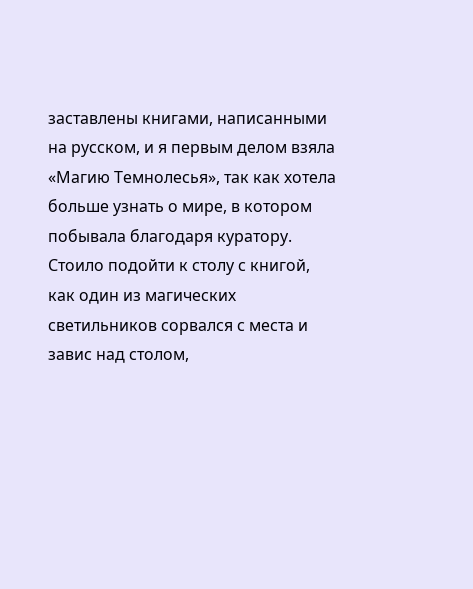заставлены книгами, написанными на русском, и я первым делом взяла «Магию Темнолесья», так как хотела больше узнать о мире, в котором побывала благодаря куратору.
Стоило подойти к столу с книгой, как один из магических светильников сорвался с места и завис над столом,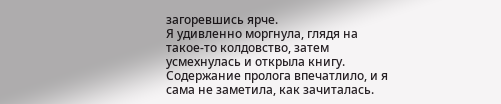загоревшись ярче.
Я удивленно моргнула, глядя на такое-то колдовство, затем усмехнулась и открыла книгу.
Содержание пролога впечатлило, и я сама не заметила, как зачиталась.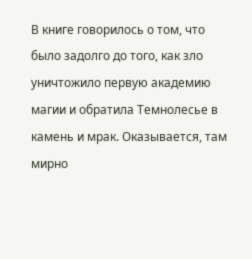В книге говорилось о том, что было задолго до того, как зло уничтожило первую академию магии и обратила Темнолесье в камень и мрак. Оказывается, там мирно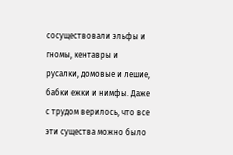сосуществовали эльфы и гномы, кентавры и русалки, домовые и лешие, бабки ежки и нимфы. Даже с трудом верилось, что все эти существа можно было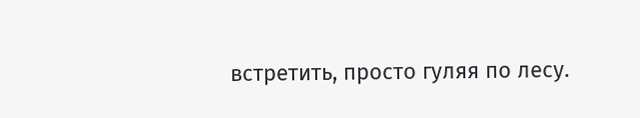встретить, просто гуляя по лесу.